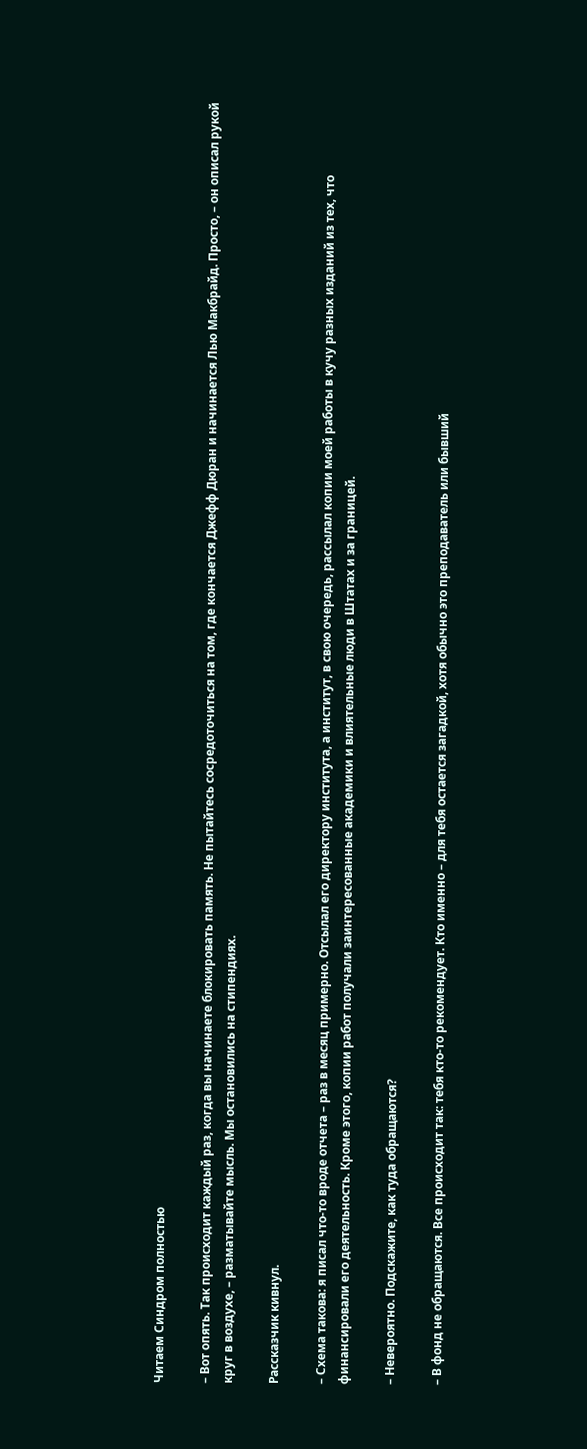Читаем Синдром полностью

– Вот опять. Так происходит каждый раз, когда вы начинаете блокировать память. Не пытайтесь сосредоточиться на том, где кончается Джефф Дюран и начинается Лью Макбрайд. Просто, – он описал рукой круг в воздухе, – разматывайте мысль. Мы остановились на стипендиях.

Рассказчик кивнул.

– Схема такова: я писал что-то вроде отчета – раз в месяц примерно. Отсылал его директору института, а институт, в свою очередь, рассылал копии моей работы в кучу разных изданий из тех, что финансировали его деятельность. Кроме этого, копии работ получали заинтересованные академики и влиятельные люди в Штатах и за границей.

– Невероятно. Подскажите, как туда обращаются?

– В фонд не обращаются. Все происходит так: тебя кто-то рекомендует. Кто именно – для тебя остается загадкой, хотя обычно это преподаватель или бывший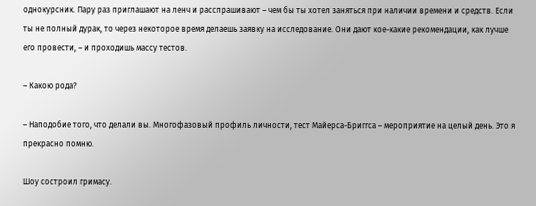однокурсник. Пару раз приглашают на ленч и расспрашивают – чем бы ты хотел заняться при наличии времени и средств. Если ты не полный дурак, то через некоторое время делаешь заявку на исследование. Они дают кое-какие рекомендации, как лучше его провести, – и проходишь массу тестов.

– Какою рода?

– Наподобие того, что делали вы. Многофазовый профиль личности, тест Майерса-Бриггса – мероприятие на целый день. Это я прекрасно помню.

Шоу состроил гримасу.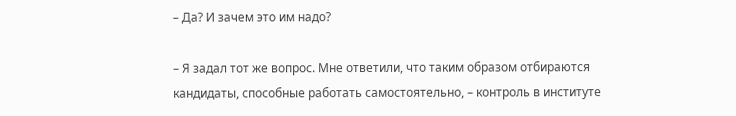– Да? И зачем это им надо?

– Я задал тот же вопрос. Мне ответили, что таким образом отбираются кандидаты, способные работать самостоятельно, – контроль в институте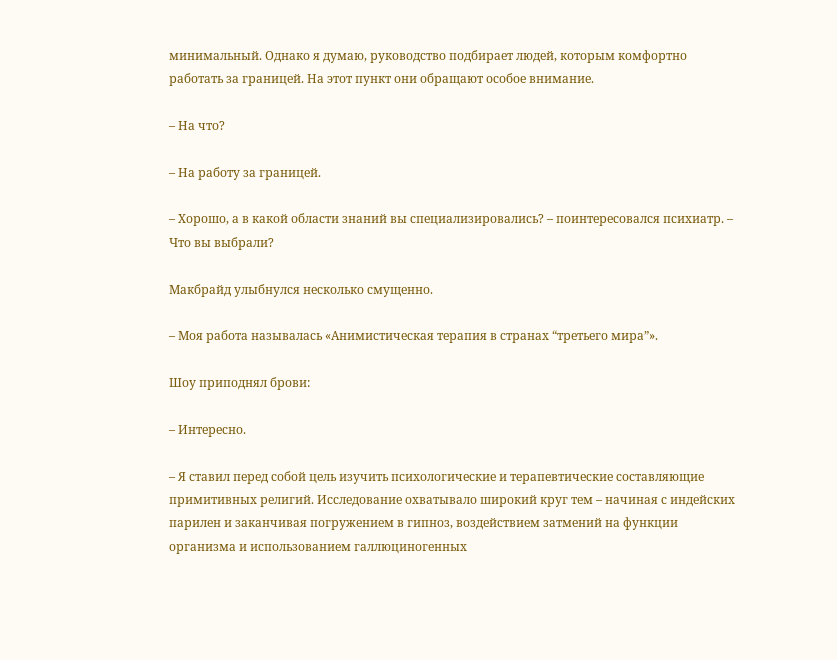минимальный. Однако я думаю, руководство подбирает людей, которым комфортно работать за границей. На этот пункт они обращают особое внимание.

– На что?

– На работу за границей.

– Хорошо, а в какой области знаний вы специализировались? – поинтересовался психиатр. – Что вы выбрали?

Макбрайд улыбнулся несколько смущенно.

– Моя работа называлась «Анимистическая терапия в странах “третьего мира”».

Шоу приподнял брови:

– Интересно.

– Я ставил перед собой цель изучить психологические и терапевтические составляющие примитивных религий. Исследование охватывало широкий круг тем – начиная с индейских парилен и заканчивая погружением в гипноз, воздействием затмений на функции организма и использованием галлюциногенных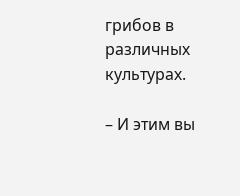грибов в различных культурах.

– И этим вы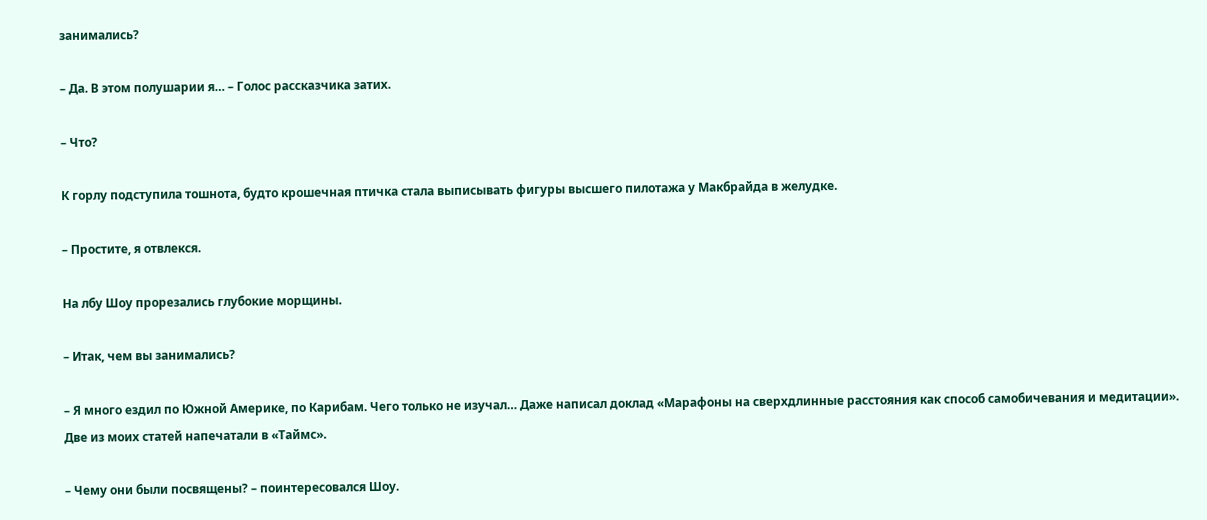занимались?

– Да. В этом полушарии я… – Голос рассказчика затих.

– Что?

К горлу подступила тошнота, будто крошечная птичка стала выписывать фигуры высшего пилотажа у Макбрайда в желудке.

– Простите, я отвлекся.

На лбу Шоу прорезались глубокие морщины.

– Итак, чем вы занимались?

– Я много ездил по Южной Америке, по Карибам. Чего только не изучал… Даже написал доклад «Марафоны на сверхдлинные расстояния как способ самобичевания и медитации». Две из моих статей напечатали в «Таймс».

– Чему они были посвящены? – поинтересовался Шоу.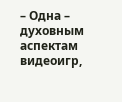– Одна – духовным аспектам видеоигр,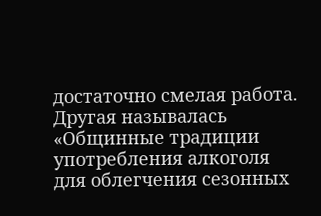достаточно смелая работа. Другая называлась «Общинные традиции употребления алкоголя для облегчения сезонных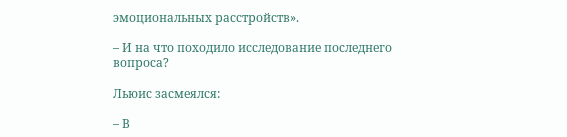эмоциональных расстройств».

– И на что походило исследование последнего вопроса?

Льюис засмеялся:

– В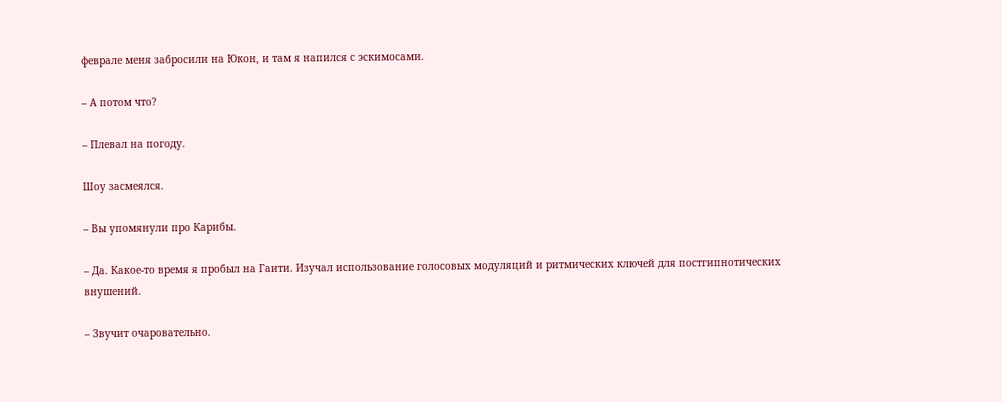феврале меня забросили на Юкон, и там я напился с эскимосами.

– А потом что?

– Плевал на погоду.

Шоу засмеялся.

– Вы упомянули про Карибы.

– Да. Какое-то время я пробыл на Гаити. Изучал использование голосовых модуляций и ритмических ключей для постгипнотических внушений.

– Звучит очаровательно.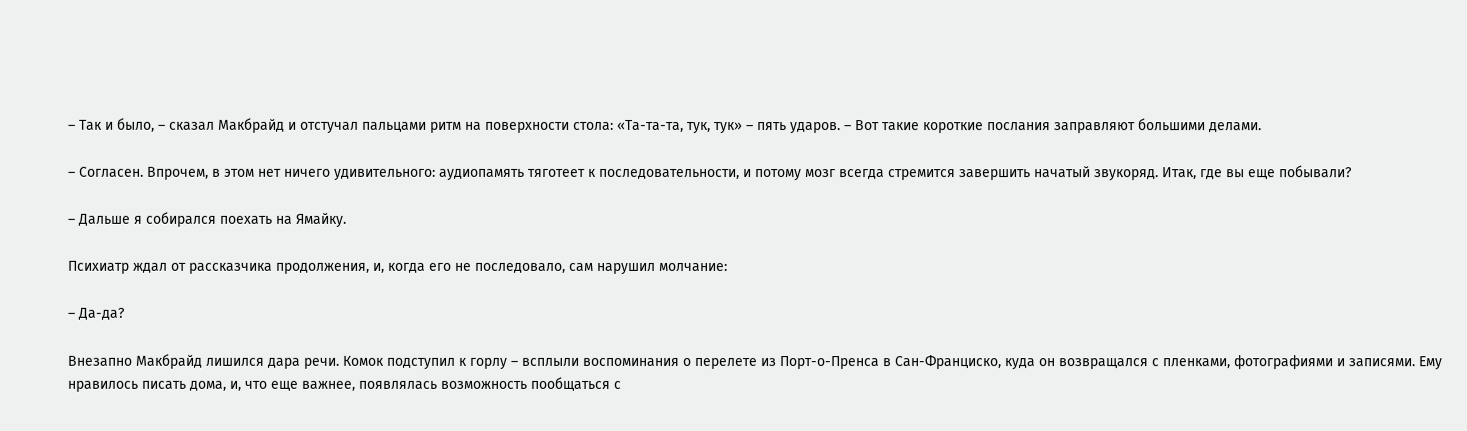– Так и было, – сказал Макбрайд и отстучал пальцами ритм на поверхности стола: «Та-та-та, тук, тук» – пять ударов. – Вот такие короткие послания заправляют большими делами.

– Согласен. Впрочем, в этом нет ничего удивительного: аудиопамять тяготеет к последовательности, и потому мозг всегда стремится завершить начатый звукоряд. Итак, где вы еще побывали?

– Дальше я собирался поехать на Ямайку.

Психиатр ждал от рассказчика продолжения, и, когда его не последовало, сам нарушил молчание:

– Да-да?

Внезапно Макбрайд лишился дара речи. Комок подступил к горлу – всплыли воспоминания о перелете из Порт-о-Пренса в Сан-Франциско, куда он возвращался с пленками, фотографиями и записями. Ему нравилось писать дома, и, что еще важнее, появлялась возможность пообщаться с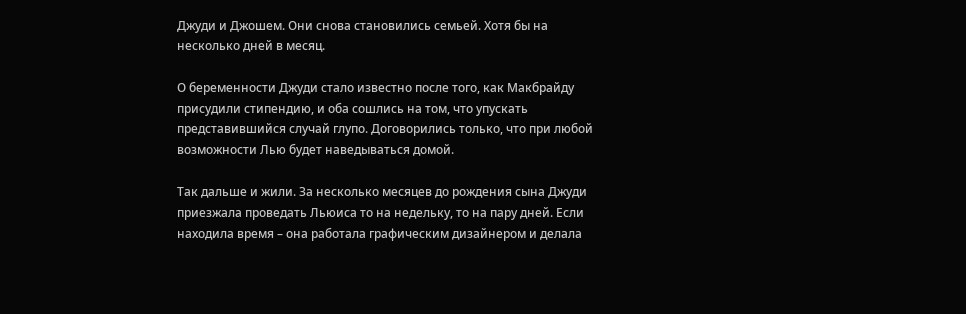Джуди и Джошем. Они снова становились семьей. Хотя бы на несколько дней в месяц.

О беременности Джуди стало известно после того, как Макбрайду присудили стипендию, и оба сошлись на том, что упускать представившийся случай глупо. Договорились только, что при любой возможности Лью будет наведываться домой.

Так дальше и жили. За несколько месяцев до рождения сына Джуди приезжала проведать Льюиса то на недельку, то на пару дней. Если находила время – она работала графическим дизайнером и делала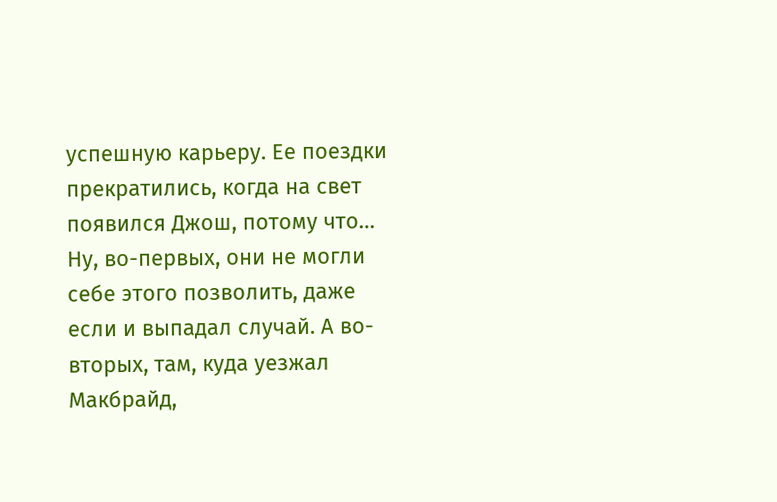успешную карьеру. Ее поездки прекратились, когда на свет появился Джош, потому что… Ну, во-первых, они не могли себе этого позволить, даже если и выпадал случай. А во-вторых, там, куда уезжал Макбрайд,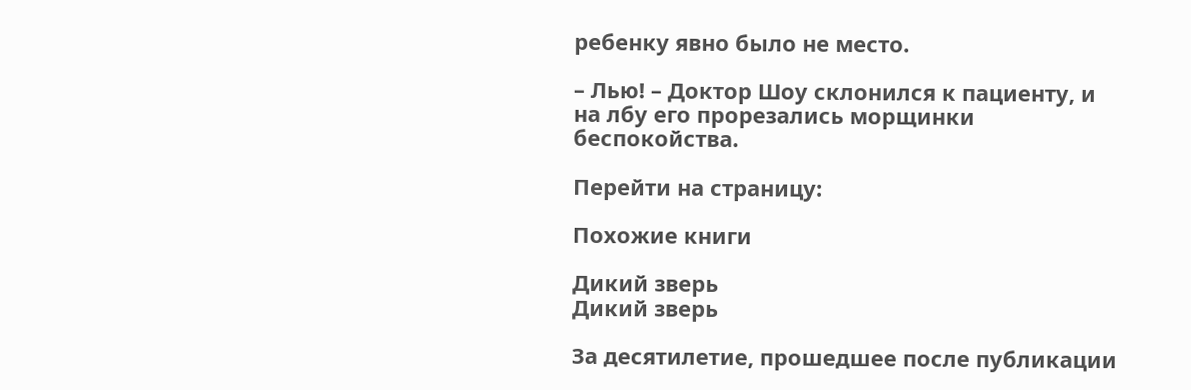ребенку явно было не место.

– Лью! – Доктор Шоу склонился к пациенту, и на лбу его прорезались морщинки беспокойства.

Перейти на страницу:

Похожие книги

Дикий зверь
Дикий зверь

За десятилетие, прошедшее после публикации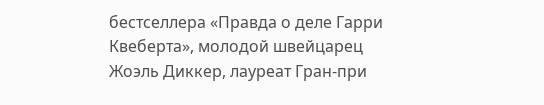бестселлера «Правда о деле Гарри Квеберта», молодой швейцарец Жоэль Диккер, лауреат Гран-при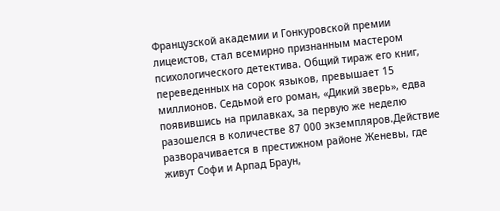Французской академии и Гонкуровской премии лицеистов, стал всемирно признанным мастером психологического детектива. Общий тираж его книг, переведенных на сорок языков, превышает 15 миллионов. Седьмой его роман, «Дикий зверь», едва появившись на прилавках, за первую же неделю разошелся в количестве 87 000 экземпляров.Действие разворачивается в престижном районе Женевы, где живут Софи и Арпад Браун,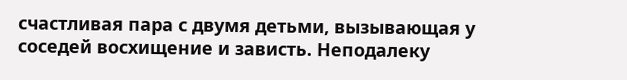счастливая пара с двумя детьми, вызывающая у соседей восхищение и зависть. Неподалеку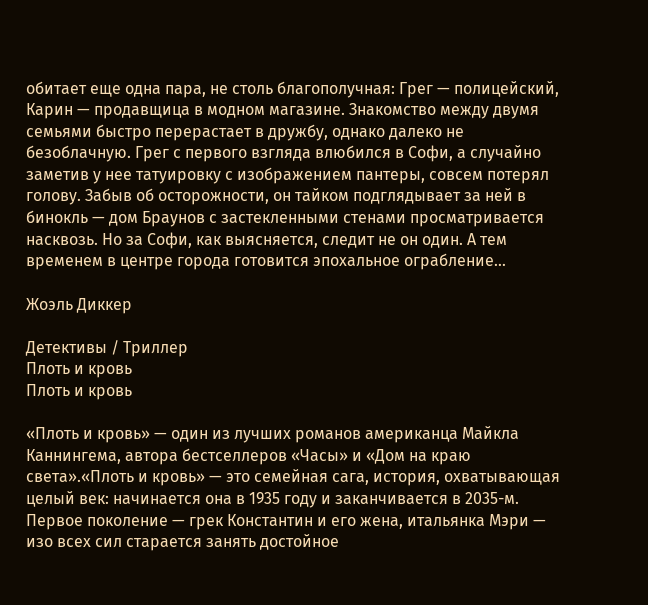обитает еще одна пара, не столь благополучная: Грег — полицейский, Карин — продавщица в модном магазине. Знакомство между двумя семьями быстро перерастает в дружбу, однако далеко не безоблачную. Грег с первого взгляда влюбился в Софи, а случайно заметив у нее татуировку с изображением пантеры, совсем потерял голову. Забыв об осторожности, он тайком подглядывает за ней в бинокль — дом Браунов с застекленными стенами просматривается насквозь. Но за Софи, как выясняется, следит не он один. А тем временем в центре города готовится эпохальное ограбление…

Жоэль Диккер

Детективы / Триллер
Плоть и кровь
Плоть и кровь

«Плоть и кровь» — один из лучших романов американца Майкла Каннингема, автора бестселлеров «Часы» и «Дом на краю света».«Плоть и кровь» — это семейная сага, история, охватывающая целый век: начинается она в 1935 году и заканчивается в 2035-м. Первое поколение — грек Константин и его жена, итальянка Мэри — изо всех сил старается занять достойное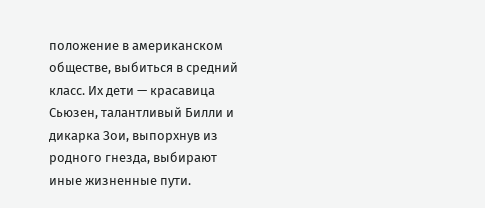положение в американском обществе, выбиться в средний класс. Их дети — красавица Сьюзен, талантливый Билли и дикарка Зои, выпорхнув из родного гнезда, выбирают иные жизненные пути.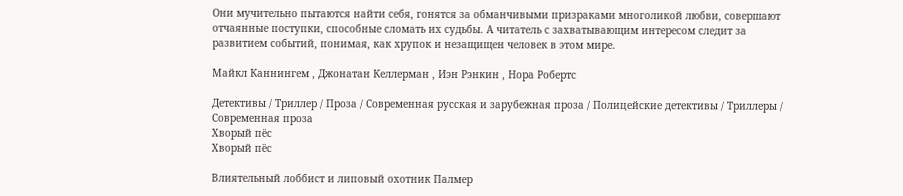Они мучительно пытаются найти себя, гонятся за обманчивыми призраками многоликой любви, совершают отчаянные поступки, способные сломать их судьбы. А читатель с захватывающим интересом следит за развитием событий, понимая, как хрупок и незащищен человек в этом мире.

Майкл Каннингем , Джонатан Келлерман , Иэн Рэнкин , Нора Робертс

Детективы / Триллер / Проза / Современная русская и зарубежная проза / Полицейские детективы / Триллеры / Современная проза
Хворый пёс
Хворый пёс

Влиятельный лоббист и липовый охотник Палмер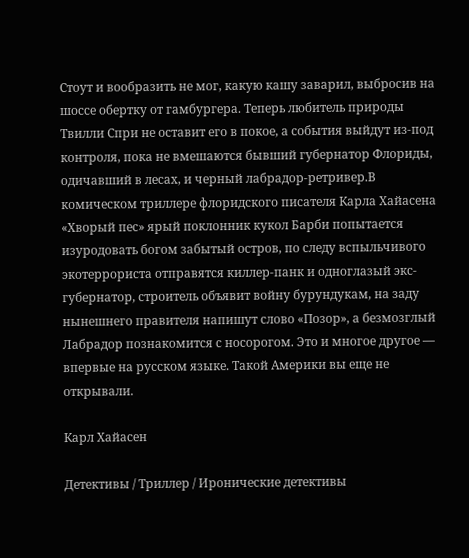Стоут и вообразить не мог, какую кашу заварил, выбросив на шоссе обертку от гамбургера. Теперь любитель природы Твилли Спри не оставит его в покое, а события выйдут из-под контроля, пока не вмешаются бывший губернатор Флориды, одичавший в лесах, и черный лабрадор-ретривер.В комическом триллере флоридского писателя Карла Хайасена «Хворый пес» ярый поклонник кукол Барби попытается изуродовать богом забытый остров, по следу вспыльчивого экотеррориста отправятся киллер-панк и одноглазый экс-губернатор, строитель объявит войну бурундукам, на заду нынешнего правителя напишут слово «Позор», а безмозглый Лабрадор познакомится с носорогом. Это и многое другое — впервые на русском языке. Такой Америки вы еще не открывали.

Карл Хайасен

Детективы / Триллер / Иронические детективы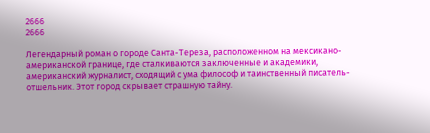2666
2666

Легендарный роман о городе Санта-Тереза, расположенном на мексикано-американской границе, где сталкиваются заключенные и академики, американский журналист, сходящий с ума философ и таинственный писатель-отшельник. Этот город скрывает страшную тайну.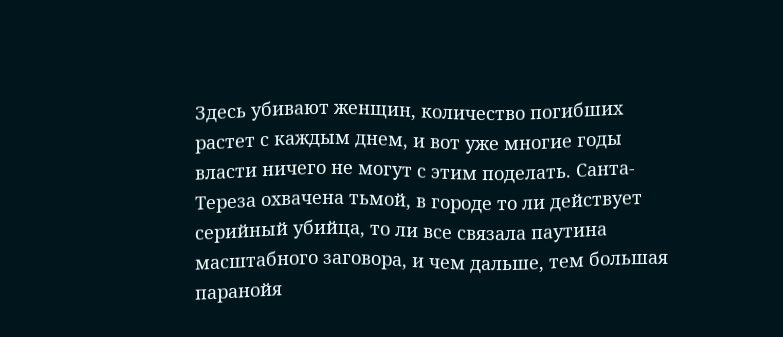Здесь убивают женщин, количество погибших растет с каждым днем, и вот уже многие годы власти ничего не могут с этим поделать. Санта-Тереза охвачена тьмой, в городе то ли действует серийный убийца, то ли все связала паутина масштабного заговора, и чем дальше, тем большая паранойя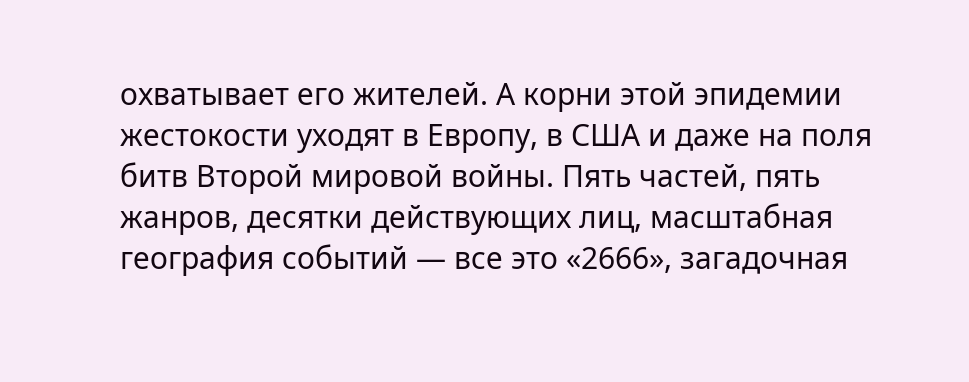охватывает его жителей. А корни этой эпидемии жестокости уходят в Европу, в США и даже на поля битв Второй мировой войны. Пять частей, пять жанров, десятки действующих лиц, масштабная география событий — все это «2666», загадочная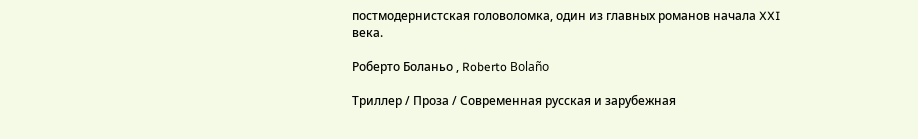постмодернистская головоломка, один из главных романов начала XXI века.

Роберто Боланьо , Roberto Bolaño

Триллер / Проза / Современная русская и зарубежная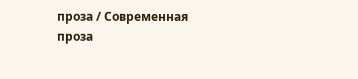проза / Современная проза